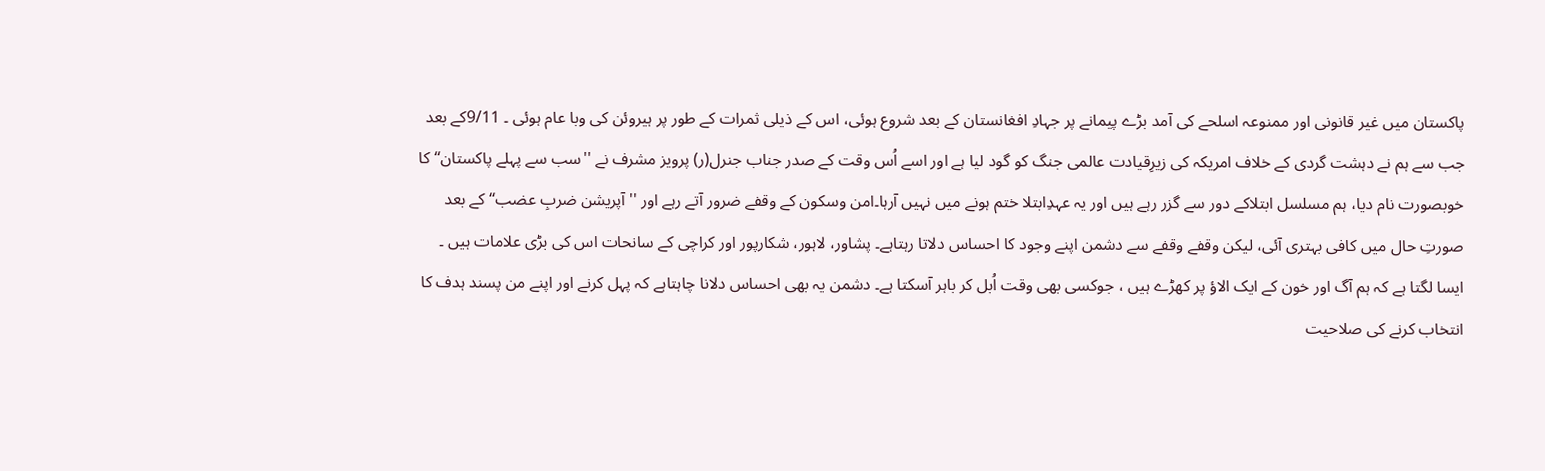پاکستان میں غیر قانونی اور ممنوعہ اسلحے کی آمد بڑے پیمانے پر جہادِ افغانستان کے بعد شروع ہوئی، اس کے ذیلی ثمرات کے طور پر ہیروئن کی وبا عام ہوئی ۔ 9/11کے بعد جب سے ہم نے دہشت گردی کے خلاف امریکہ کی زیرِقیادت عالمی جنگ کو گود لیا ہے اور اسے اُس وقت کے صدر جناب جنرل(ر) پرویز مشرف نے ''سب سے پہلے پاکستان‘‘کا خوبصورت نام دیا، ہم مسلسل ابتلاکے دور سے گزر رہے ہیں اور یہ عہدِابتلا ختم ہونے میں نہیں آرہا۔امن وسکون کے وقفے ضرور آتے رہے اور ''آپریشن ضربِ عضب‘‘ کے بعد صورتِ حال میں کافی بہتری آئی، لیکن وقفے وقفے سے دشمن اپنے وجود کا احساس دلاتا رہتاہے۔ پشاور، لاہور، شکارپور اور کراچی کے سانحات اس کی بڑی علامات ہیں ۔ ایسا لگتا ہے کہ ہم آگ اور خون کے ایک الاؤ پر کھڑے ہیں ، جوکسی بھی وقت اُبل کر باہر آسکتا ہے۔ دشمن یہ بھی احساس دلانا چاہتاہے کہ پہل کرنے اور اپنے من پسند ہدف کا انتخاب کرنے کی صلاحیت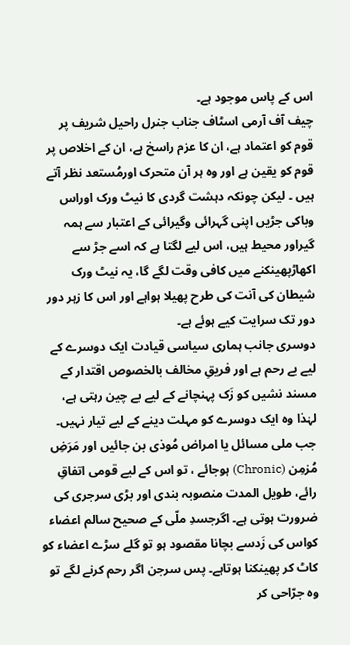اس کے پاس موجود ہے۔
چیف آف آرمی اسٹاف جناب جنرل راحیل شریف پر قوم کو اعتماد ہے، ان کا عزم راسخ ہے، ان کے اخلاص پر قوم کو یقین ہے اور وہ ہر آن متحرک اورمُستعد نظر آتے ہیں ۔ لیکن چونکہ دہشت گردی کا نیٹ ورک اوراس وباکی جڑیں اپنی گہرائی وگیرائی کے اعتبار سے ہمہ گیراور محیط ہیں، اس لیے لگتا ہے کہ اسے جڑ سے اکھاڑپھینکنے میں کافی وقت لگے گا، یہ نیٹ ورک شیطان کی آنت کی طرح پھیلا ہواہے اور اس کا زہر دور دور تک سرایت کیے ہوئے ہے۔
دوسری جانب ہماری سیاسی قیادت ایک دوسرے کے لیے بے رحم ہے اور فریقِ مخالف بالخصوص اقتدار کے مسند نشیں کو زَک پہنچانے کے لیے بے چین رہتی ہے، لہٰذا وہ ایک دوسرے کو مہلت دینے کے لیے تیار نہیں۔ جب ملی مسائل یا امراض مُوذی بن جائیں اور مَرَضِ مُزمِن (Chronic) ہوجائے ، تو اس کے لیے قومی اتفاقِ رائے، طویل المدت منصوبہ بندی اور بڑی سرجری کی ضرورت ہوتی ہے۔ اگرجسدِ ملّی کے صحیح سالم اعضاء کواس کی زَدسے بچانا مقصود ہو تو گلے سڑے اعضاء کو کاٹ کر پھینکنا ہوتاہے۔ پس سرجن اگر رحم کرنے لگے تو وہ جرّاحی کر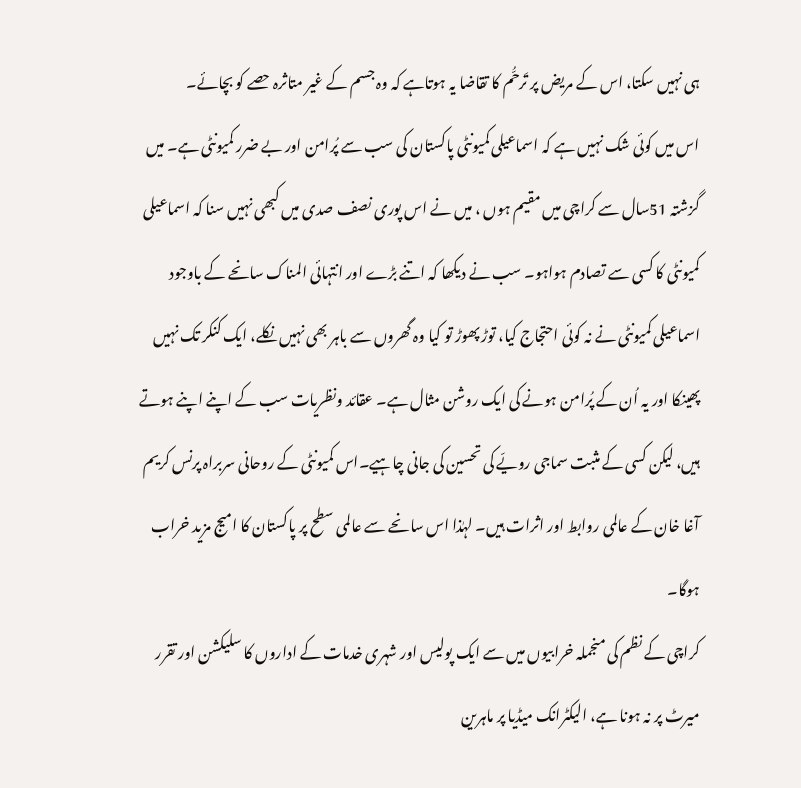ہی نہیں سکتا، اس کے مریض پر تَرحُّم کا تقاضا یہ ہوتاہے کہ وہ جسم کے غیر متاثرہ حصے کو بچائے۔
اس میں کوئی شک نہیں ہے کہ اسماعیلی کمیونٹی پاکستان کی سب سے پُرامن اور بے ضرر کمیونٹی ہے۔ میں گزشتہ 51سال سے کراچی میں مقیم ہوں ، میں نے اس پوری نصف صدی میں کبھی نہیں سنا کہ اسماعیلی کمیونٹی کا کسی سے تصادم ہواہو۔ سب نے دیکھا کہ اتنے بڑے اور انتہائی المناک سانحے کے باوجود اسماعیلی کمیونٹی نے نہ کوئی احتجاج کیا، توڑ پھوڑ تو کیا وہ گھروں سے باہر بھی نہیں نکلے، ایک کنکر تک نہیں پھینکا اور یہ اُن کے پُرامن ہونے کی ایک روشن مثال ہے۔ عقائد ونظریات سب کے اپنے اپنے ہوتے ہیں، لیکن کسی کے مثبت سماجی رویّے کی تحسین کی جانی چاہیے۔اس کمیونٹی کے روحانی سربراہ پرنس کریم آغا خان کے عالمی روابط اور اثرات ہیں۔ لہٰذا اس سانحے سے عالمی سطح پر پاکستان کا امیج مزید خراب ہوگا۔
کراچی کے نظم کی منجملہ خرابیوں میں سے ایک پولیس اور شہری خدمات کے اداروں کا سلیکشن اور تقرر میرٹ پر نہ ہونا ہے، الیکٹرانک میڈیا پر ماہرین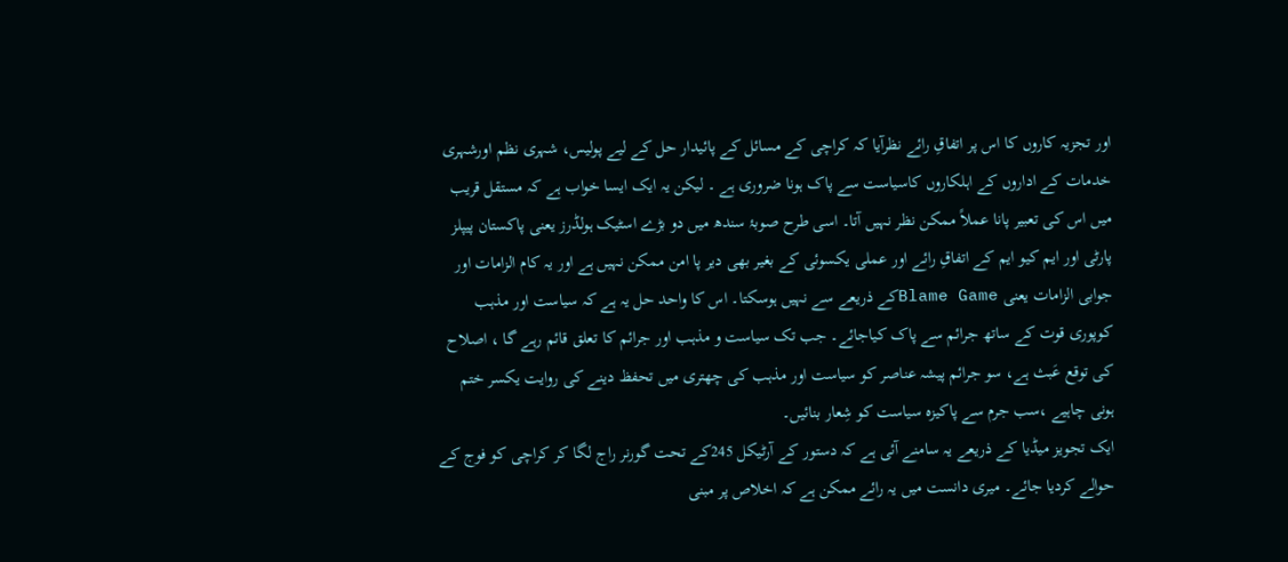اور تجزیہ کاروں کا اس پر اتفاقِ رائے نظرآیا کہ کراچی کے مسائل کے پائیدار حل کے لیے پولیس، شہری نظم اورشہری خدمات کے اداروں کے اہلکاروں کاسیاست سے پاک ہونا ضروری ہے ۔ لیکن یہ ایک ایسا خواب ہے کہ مستقل قریب میں اس کی تعبیر پانا عملاً ممکن نظر نہیں آتا۔ اسی طرح صوبۂ سندھ میں دو بڑے اسٹیک ہولڈرز یعنی پاکستان پیپلز پارٹی اور ایم کیو ایم کے اتفاقِ رائے اور عملی یکسوئی کے بغیر بھی دیر پا امن ممکن نہیں ہے اور یہ کام الزامات اور جوابی الزامات یعنی Blame Gameکے ذریعے سے نہیں ہوسکتا۔ اس کا واحد حل یہ ہے کہ سیاست اور مذہب کوپوری قوت کے ساتھ جرائم سے پاک کیاجائے۔ جب تک سیاست و مذہب اور جرائم کا تعلق قائم رہے گا ، اصلاح کی توقع عَبث ہے، سو جرائم پیشہ عناصر کو سیاست اور مذہب کی چھتری میں تحفظ دینے کی روایت یکسر ختم ہونی چاہیے ،سب جرم سے پاکیزہ سیاست کو شِعار بنائیں۔
ایک تجویز میڈیا کے ذریعے یہ سامنے آئی ہے کہ دستور کے آرٹیکل 245کے تحت گورنر راج لگا کر کراچی کو فوج کے حوالے کردیا جائے۔ میری دانست میں یہ رائے ممکن ہے کہ اخلاص پر مبنی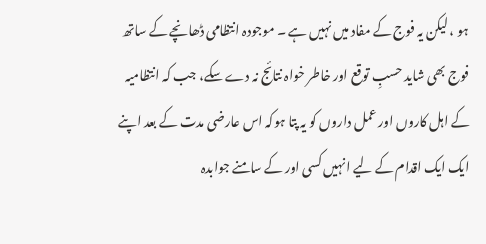ہو ، لیکن یہ فوج کے مفاد میں نہیں ہے ۔ موجودہ انتظامی ڈھانچے کے ساتھ فوج بھی شاید حسبِ توقع اور خاطر خواہ نتائج نہ دے سکے، جب کہ انتظامیہ کے اہل کاروں اور عمل داروں کو یہ پتا ہوکہ اس عارضی مدت کے بعد اپنے ایک ایک اقدام کے لیے انہیں کسی اور کے سامنے جوابدہ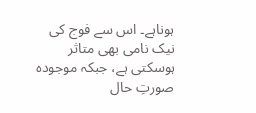ہوناہے۔ اس سے فوج کی نیک نامی بھی متاثر ہوسکتی ہے، جبکہ موجودہ صورتِ حال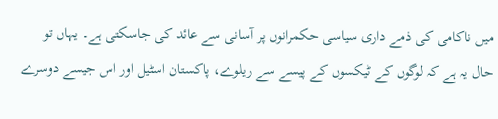میں ناکامی کی ذمے داری سیاسی حکمرانوں پر آسانی سے عائد کی جاسکتی ہے۔ یہاں تو حال یہ ہے کہ لوگوں کے ٹیکسوں کے پیسے سے ریلوے، پاکستان اسٹیل اور اس جیسے دوسرے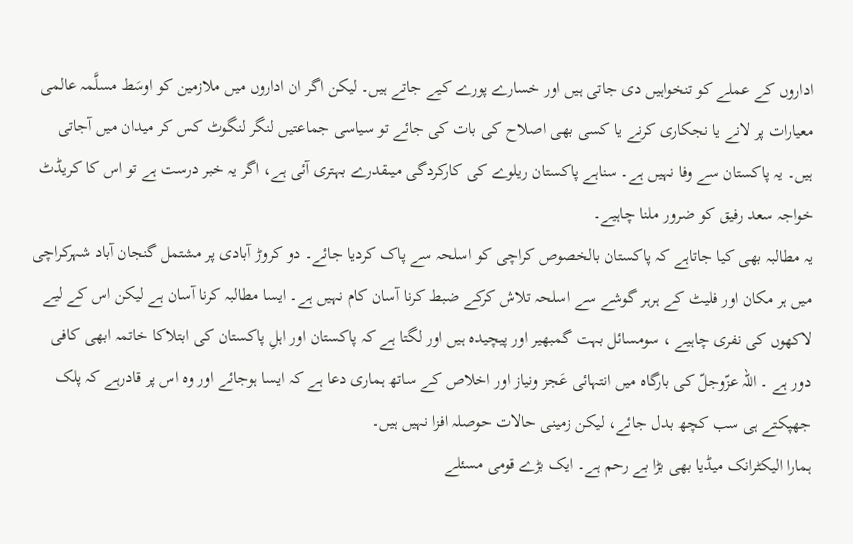اداروں کے عملے کو تنخواہیں دی جاتی ہیں اور خسارے پورے کیے جاتے ہیں۔ لیکن اگر ان اداروں میں ملازمین کو اوسَط مسلَّمہ عالمی معیارات پر لانے یا نجکاری کرنے یا کسی بھی اصلاح کی بات کی جائے تو سیاسی جماعتیں لنگر لنگوٹ کس کر میدان میں آجاتی ہیں۔ یہ پاکستان سے وفا نہیں ہے۔ سناہے پاکستان ریلوے کی کارکردگی میںقدرے بہتری آئی ہے، اگر یہ خبر درست ہے تو اس کا کریڈٹ خواجہ سعد رفیق کو ضرور ملنا چاہیے۔
یہ مطالبہ بھی کیا جاتاہے کہ پاکستان بالخصوص کراچی کو اسلحہ سے پاک کردیا جائے۔ دو کروڑ آبادی پر مشتمل گنجان آباد شہرکراچی میں ہر مکان اور فلیٹ کے ہرہر گوشے سے اسلحہ تلاش کرکے ضبط کرنا آسان کام نہیں ہے۔ ایسا مطالبہ کرنا آسان ہے لیکن اس کے لیے لاکھوں کی نفری چاہیے ، سومسائل بہت گمبھیر اور پیچیدہ ہیں اور لگتا ہے کہ پاکستان اور اہلِ پاکستان کی ابتلاکا خاتمہ ابھی کافی دور ہے ۔ اللہ عزّوجلّ کی بارگاہ میں انتہائی عَجز ونیاز اور اخلاص کے ساتھ ہماری دعا ہے کہ ایسا ہوجائے اور وہ اس پر قادرہے کہ پلک جھپکتے ہی سب کچھ بدل جائے، لیکن زمینی حالات حوصلہ افزا نہیں ہیں۔
ہمارا الیکٹرانک میڈیا بھی بڑا بے رحم ہے۔ ایک بڑے قومی مسئلے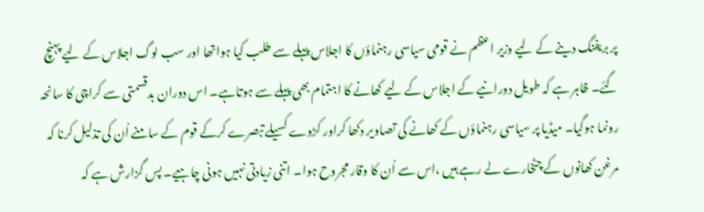پر بریفنگ دینے کے لیے وزیر اعظم نے قومی سیاسی رہنماؤں کا اجلاس پہلے سے طلب کیا ہواتھا اور سب لوگ اجلاس کے لیے پہنچ گئے۔ ظاہر ہے کہ طویل دورانیے کے اجلاس کے لیے کھانے کا اہتمام بھی پہلے سے ہوتاہے۔ اس دوران بدقسمتی سے کراچی کا سانحہ رونما ہوگیا۔ میڈیا پر سیاسی رہنماؤں کے کھانے کی تصاویر دکھا کراور کڑوے کسیلے تبصرے کرکے قوم کے سامنے اُن کی تذلیل کرنا کہ مرغن کھانوں کے چٹخارے لے رہے ہیں ،اس سے اُن کا وقار مجروح ہوا۔ اتنی زیادتی نہیں ہونی چاہیے۔ پس گزارش ہے کہ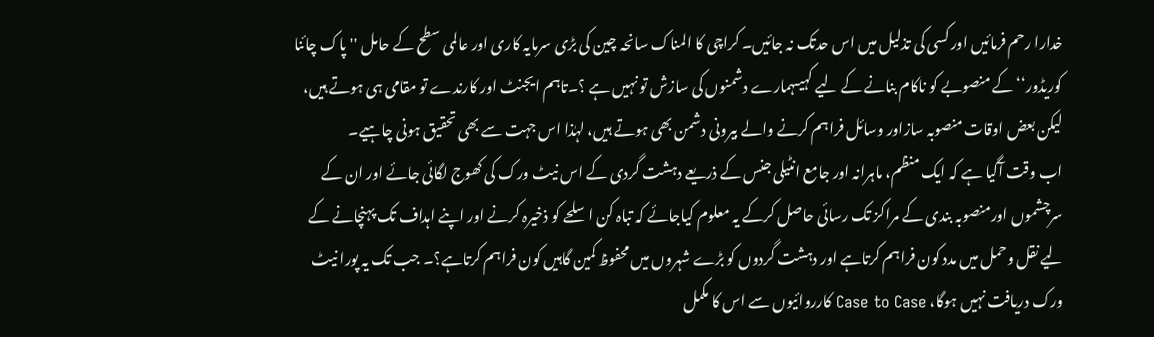خدارا رحم فرمائیں اور کسی کی تذلیل میں اس حدتک نہ جائیں۔ کراچی کا المناک سانحہ چین کی بڑی سرمایہ کاری اور عالمی سطح کے حامل ''پاک چائنا کوریڈور‘‘ کے منصوبے کو ناکام بنانے کے لیے کہیںہمارے دشمنوں کی سازش تو نہیں ہے ؟۔تاہم ایجنٹ اور کارندے تو مقامی ہی ہوتے ہیں، لیکن بعض اوقات منصوبہ سازاور وسائل فراہم کرنے والے بیرونی دشمن بھی ہوتے ہیں، لہٰذا اس جہت سے بھی تحقیق ہونی چاہیے۔
اب وقت آگیا ہے کہ ایک منظم، ماہرانہ اور جامع انٹیلی جنس کے ذریعے دہشت گردی کے اس نیٹ ورک کی کھوج لگائی جائے اور ان کے سرچشموں اورمنصوبہ بندی کے مراکز تک رسائی حاصل کرکے یہ معلوم کیاجائے کہ تباہ کن اسلحے کو ذخیرہ کرنے اور اپنے اہداف تک پہنچانے کے لیے نقل وحمل میں مدد کون فراہم کرتاہے اور دہشت گردوں کو بڑے شہروں میں محفوظ کمین گاہیں کون فراہم کرتاہے؟۔ جب تک یہ پورا نیٹ ورک دریافت نہیں ہوگا، Case to Case کارروائیوں سے اس کا مکمل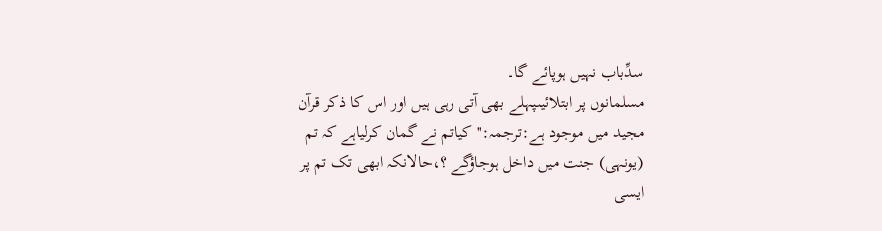سدِّباب نہیں ہوپائے گا۔
مسلمانوں پر ابتلائیںپہلے بھی آتی رہی ہیں اور اس کا ذکر قرآن مجید میں موجود ہے:ترجمہ:''کیاتم نے گمان کرلیاہے کہ تم (یونہی) جنت میں داخل ہوجاؤگے ؟،حالانکہ ابھی تک تم پر ایسی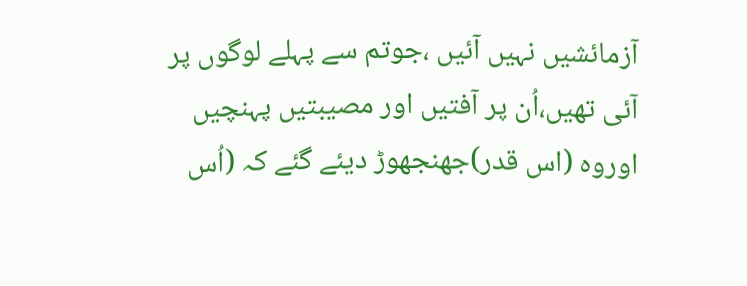آزمائشیں نہیں آئیں ،جوتم سے پہلے لوگوں پر آئی تھیں،اُن پر آفتیں اور مصیبتیں پہنچیں اوروہ (اس قدر)جھنجھوڑ دیئے گئے کہ (اُس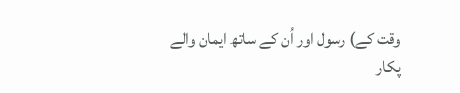وقت کے) رسول اور اُن کے ساتھ ایمان والے پکار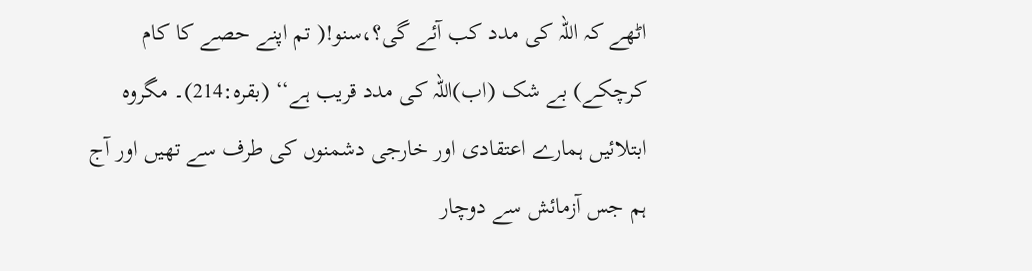اٹھے کہ اللہ کی مدد کب آئے گی؟،سنو!( تم اپنے حصے کا کام کرچکے) بے شک (اب)اللہ کی مدد قریب ہے‘‘ (بقرہ:214)۔ مگروہ ابتلائیں ہمارے اعتقادی اور خارجی دشمنوں کی طرف سے تھیں اور آج ہم جس آزمائش سے دوچار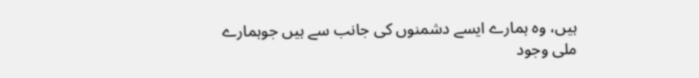ہیں، وہ ہمارے ایسے دشمنوں کی جانب سے ہیں جوہمارے ملی وجود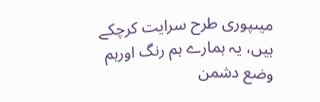میںپوری طرح سرایت کرچکے ہیں، یہ ہمارے ہم رنگ اورہم وضع دشمن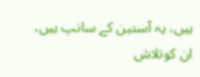ہیں، یہ آستین کے سانپ ہیں، ان کوتلاش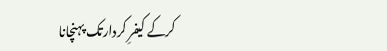کرکے کیفرِ کردارتک پہنچانا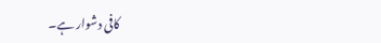کافی دشوار ہے۔